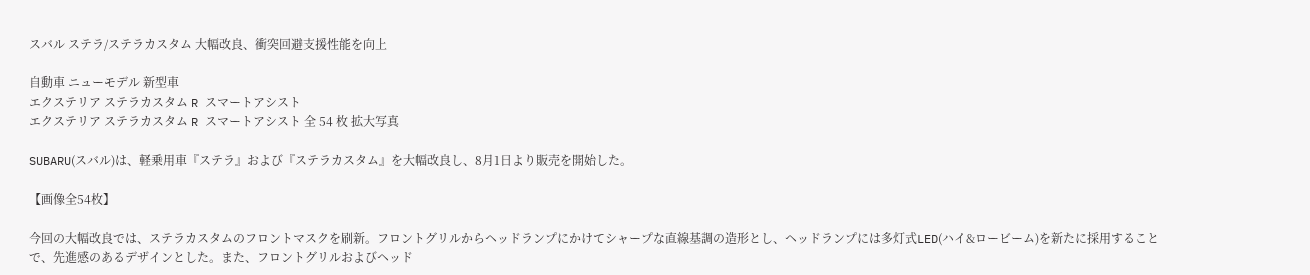スバル ステラ/ステラカスタム 大幅改良、衝突回避支援性能を向上

自動車 ニューモデル 新型車
エクステリア ステラカスタム R スマートアシスト
エクステリア ステラカスタム R スマートアシスト 全 54 枚 拡大写真

SUBARU(スバル)は、軽乗用車『ステラ』および『ステラカスタム』を大幅改良し、8月1日より販売を開始した。

【画像全54枚】

今回の大幅改良では、ステラカスタムのフロントマスクを刷新。フロントグリルからヘッドランプにかけてシャープな直線基調の造形とし、ヘッドランプには多灯式LED(ハイ&ロービーム)を新たに採用することで、先進感のあるデザインとした。また、フロントグリルおよびヘッド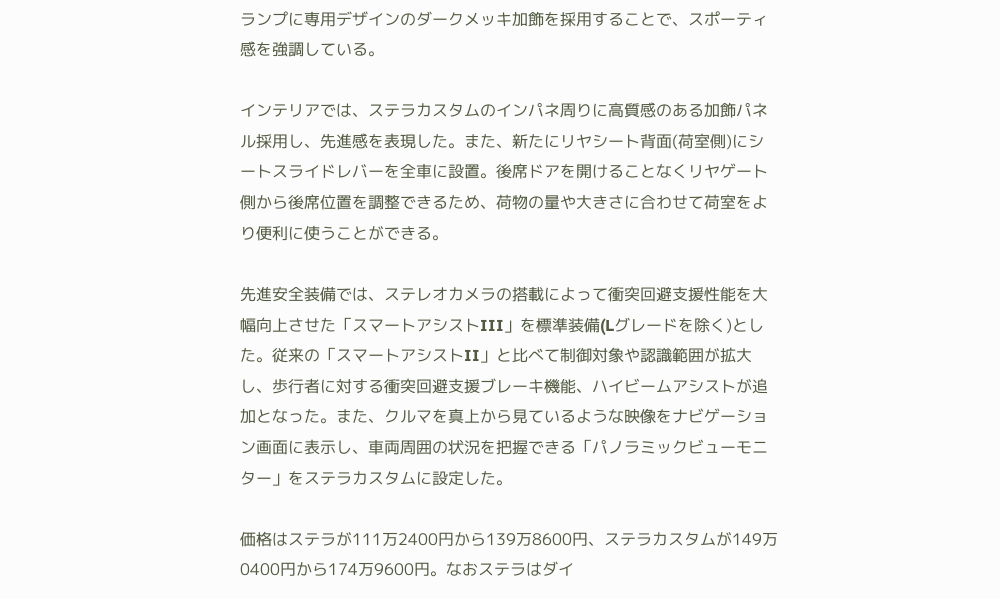ランプに専用デザインのダークメッキ加飾を採用することで、スポーティ感を強調している。

インテリアでは、ステラカスタムのインパネ周りに高質感のある加飾パネル採用し、先進感を表現した。また、新たにリヤシート背面(荷室側)にシートスライドレバーを全車に設置。後席ドアを開けることなくリヤゲート側から後席位置を調整できるため、荷物の量や大きさに合わせて荷室をより便利に使うことができる。

先進安全装備では、ステレオカメラの搭載によって衝突回避支援性能を大幅向上させた「スマートアシストIII」を標準装備(Lグレードを除く)とした。従来の「スマートアシストII」と比べて制御対象や認識範囲が拡大し、歩行者に対する衝突回避支援ブレーキ機能、ハイビームアシストが追加となった。また、クルマを真上から見ているような映像をナビゲーション画面に表示し、車両周囲の状況を把握できる「パノラミックビューモニター」をステラカスタムに設定した。

価格はステラが111万2400円から139万8600円、ステラカスタムが149万0400円から174万9600円。なおステラはダイ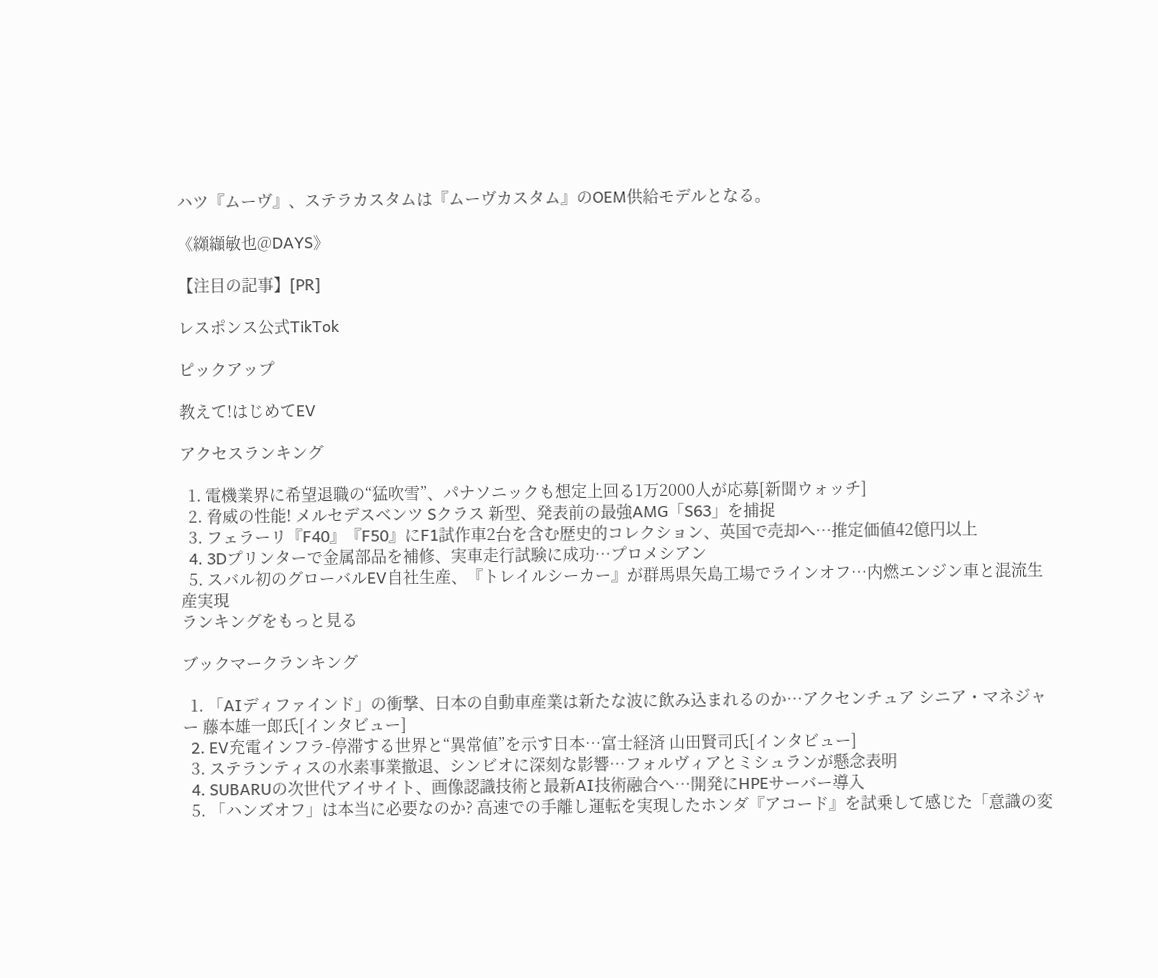ハツ『ムーヴ』、ステラカスタムは『ムーヴカスタム』のOEM供給モデルとなる。

《纐纈敏也@DAYS》

【注目の記事】[PR]

レスポンス公式TikTok

ピックアップ

教えて!はじめてEV

アクセスランキング

  1. 電機業界に希望退職の“猛吹雪”、パナソニックも想定上回る1万2000人が応募[新聞ウォッチ]
  2. 脅威の性能! メルセデスベンツ Sクラス 新型、発表前の最強AMG「S63」を捕捉
  3. フェラーリ『F40』『F50』にF1試作車2台を含む歴史的コレクション、英国で売却へ…推定価値42億円以上
  4. 3Dプリンターで金属部品を補修、実車走行試験に成功…プロメシアン
  5. スバル初のグローバルEV自社生産、『トレイルシーカー』が群馬県矢島工場でラインオフ…内燃エンジン車と混流生産実現
ランキングをもっと見る

ブックマークランキング

  1. 「AIディファインド」の衝撃、日本の自動車産業は新たな波に飲み込まれるのか…アクセンチュア シニア・マネジャー 藤本雄一郎氏[インタビュー]
  2. EV充電インフラ-停滞する世界と“異常値”を示す日本…富士経済 山田賢司氏[インタビュー]
  3. ステランティスの水素事業撤退、シンビオに深刻な影響…フォルヴィアとミシュランが懸念表明
  4. SUBARUの次世代アイサイト、画像認識技術と最新AI技術融合へ…開発にHPEサーバー導入
  5. 「ハンズオフ」は本当に必要なのか? 高速での手離し運転を実現したホンダ『アコード』を試乗して感じた「意識の変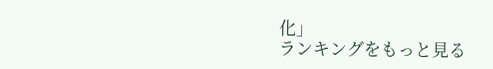化」
ランキングをもっと見る